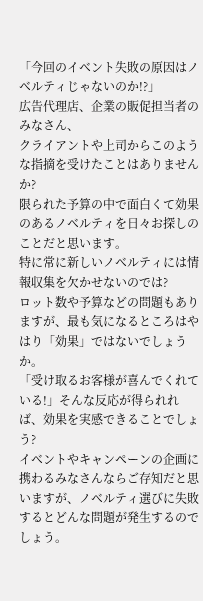「今回のイベント失敗の原因はノベルティじゃないのか!?」
広告代理店、企業の販促担当者のみなさん、
クライアントや上司からこのような指摘を受けたことはありませんか?
限られた予算の中で面白くて効果のあるノベルティを日々お探しのことだと思います。
特に常に新しいノベルティには情報収集を欠かせないのでは?
ロット数や予算などの問題もありますが、最も気になるところはやはり「効果」ではないでしょうか。
「受け取るお客様が喜んでくれている!」そんな反応が得られれば、効果を実感できることでしょう?
イベントやキャンペーンの企画に携わるみなさんならご存知だと思いますが、ノベルティ選びに失敗するとどんな問題が発生するのでしょう。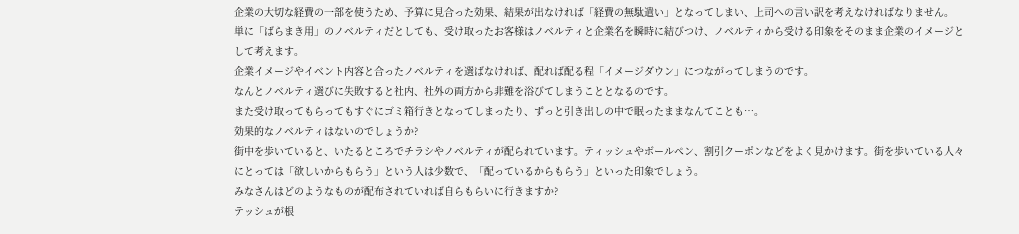企業の大切な経費の一部を使うため、予算に見合った効果、結果が出なければ「経費の無駄遣い」となってしまい、上司への言い訳を考えなければなりません。
単に「ばらまき用」のノベルティだとしても、受け取ったお客様はノベルティと企業名を瞬時に結びつけ、ノベルティから受ける印象をそのまま企業のイメージとして考えます。
企業イメージやイベント内容と合ったノベルティを選ばなければ、配れば配る程「イメージダウン」につながってしまうのです。
なんとノベルティ選びに失敗すると社内、社外の両方から非難を浴びてしまうこととなるのです。
また受け取ってもらってもすぐにゴミ箱行きとなってしまったり、ずっと引き出しの中で眠ったままなんてことも…。
効果的なノベルティはないのでしょうか?
街中を歩いていると、いたるところでチラシやノベルティが配られています。ティッシュやボールペン、割引クーポンなどをよく見かけます。街を歩いている人々にとっては「欲しいからもらう」という人は少数で、「配っているからもらう」といった印象でしょう。
みなさんはどのようなものが配布されていれば自らもらいに行きますか?
テッシュが根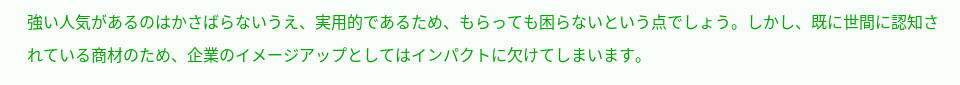強い人気があるのはかさばらないうえ、実用的であるため、もらっても困らないという点でしょう。しかし、既に世間に認知されている商材のため、企業のイメージアップとしてはインパクトに欠けてしまいます。